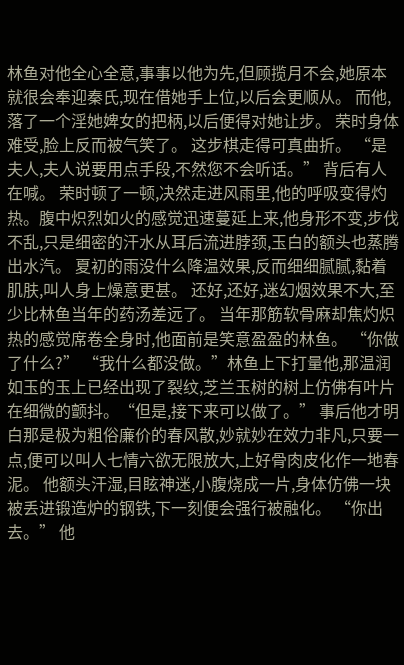林鱼对他全心全意,事事以他为先,但顾揽月不会,她原本就很会奉迎秦氏,现在借她手上位,以后会更顺从。 而他,落了一个淫她婢女的把柄,以后便得对她让步。 荣时身体难受,脸上反而被气笑了。 这步棋走得可真曲折。 “是夫人,夫人说要用点手段,不然您不会听话。” 背后有人在喊。 荣时顿了一顿,决然走进风雨里,他的呼吸变得灼热。腹中炽烈如火的感觉迅速蔓延上来,他身形不变,步伐不乱,只是细密的汗水从耳后流进脖颈,玉白的额头也蒸腾出水汽。 夏初的雨没什么降温效果,反而细细腻腻,黏着肌肤,叫人身上燥意更甚。 还好,还好,迷幻烟效果不大,至少比林鱼当年的药汤差远了。 当年那筋软骨麻却焦灼炽热的感觉席卷全身时,他面前是笑意盈盈的林鱼。 “你做了什么?” “我什么都没做。”林鱼上下打量他,那温润如玉的玉上已经出现了裂纹,芝兰玉树的树上仿佛有叶片在细微的颤抖。“但是,接下来可以做了。” 事后他才明白那是极为粗俗廉价的春风散,妙就妙在效力非凡,只要一点,便可以叫人七情六欲无限放大,上好骨肉皮化作一地春泥。 他额头汗湿,目眩神迷,小腹烧成一片,身体仿佛一块被丢进锻造炉的钢铁,下一刻便会强行被融化。 “你出去。” 他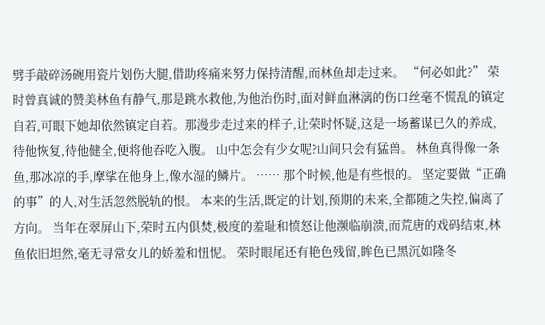劈手敲碎汤碗用瓷片划伤大腿,借助疼痛来努力保持清醒,而林鱼却走过来。 “何必如此?” 荣时曾真诚的赞美林鱼有静气,那是跳水救他,为他治伤时,面对鲜血淋漓的伤口丝毫不慌乱的镇定自若,可眼下她却依然镇定自若。那漫步走过来的样子,让荣时怀疑,这是一场蓄谋已久的养成,待他恢复,待他健全,便将他吞吃入腹。 山中怎会有少女呢?山间只会有猛兽。 林鱼真得像一条鱼,那冰凉的手,摩挲在他身上,像水湿的鳞片。 …… 那个时候,他是有些恨的。 坚定要做“正确的事”的人,对生活忽然脱轨的恨。 本来的生活,既定的计划,预期的未来,全都随之失控,偏离了方向。 当年在翠屏山下,荣时五内俱焚,极度的羞耻和愤怒让他濒临崩溃,而荒唐的戏码结束,林鱼依旧坦然,毫无寻常女儿的娇羞和忸怩。 荣时眼尾还有艳色残留,眸色已黑沉如隆冬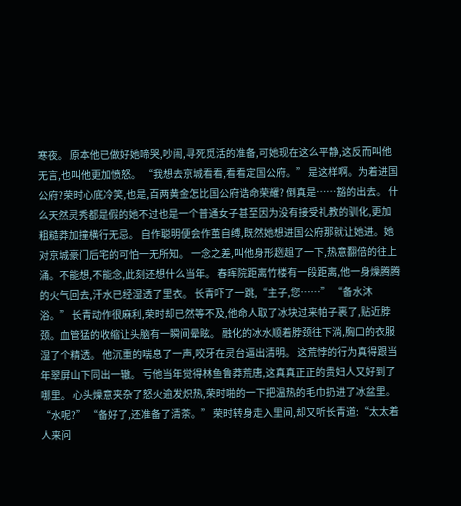寒夜。 原本他已做好她啼哭,吵闹,寻死觅活的准备,可她现在这么平静,这反而叫他无言,也叫他更加愤怒。 “我想去京城看看,看看定国公府。” 是这样啊。为着进国公府?荣时心底冷笑,也是,百两黄金怎比国公府诰命荣耀? 倒真是……豁的出去。 什么天然灵秀都是假的她不过也是一个普通女子甚至因为没有接受礼教的驯化,更加粗糙莽加撞横行无忌。 自作聪明便会作茧自缚,既然她想进国公府那就让她进。她对京城豪门后宅的可怕一无所知。 一念之差,叫他身形趔趄了一下,热意翻倍的往上涌。不能想,不能念,此刻还想什么当年。 春晖院距离竹楼有一段距离,他一身燥腾腾的火气回去,汗水已经湿透了里衣。 长青吓了一跳,“主子,您……” “备水沐浴。” 长青动作很麻利,荣时却已然等不及,他命人取了冰块过来帕子裹了,贴近脖颈。血管猛的收缩让头脑有一瞬间晕眩。 融化的冰水顺着脖颈往下淌,胸口的衣服湿了个精透。 他沉重的喘息了一声,咬牙在灵台逼出清明。 这荒悖的行为真得跟当年翠屏山下同出一辙。 亏他当年觉得林鱼鲁莽荒唐,这真真正正的贵妇人又好到了哪里。 心头燥意夹杂了怒火逾发炽热,荣时啪的一下把温热的毛巾扔进了冰盆里。 “水呢?” “备好了,还准备了清茶。” 荣时转身走入里间,却又听长青道:“太太着人来问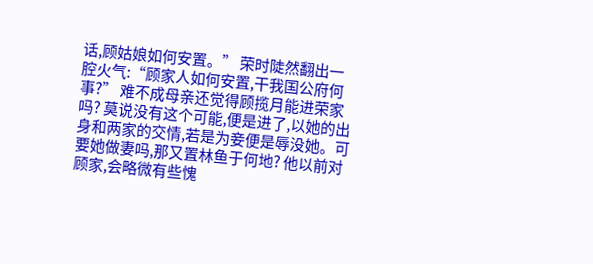话,顾姑娘如何安置。” 荣时陡然翻出一腔火气:“顾家人如何安置,干我国公府何事?” 难不成母亲还觉得顾揽月能进荣家吗? 莫说没有这个可能,便是进了,以她的出身和两家的交情,若是为妾便是辱没她。可要她做妻吗,那又置林鱼于何地? 他以前对顾家,会略微有些愧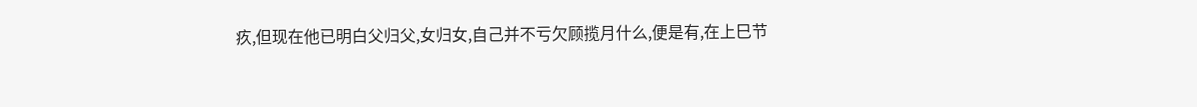疚,但现在他已明白父归父,女归女,自己并不亏欠顾揽月什么,便是有,在上巳节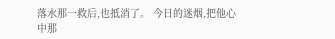落水那一救后,也抵消了。 今日的迷烟,把他心中那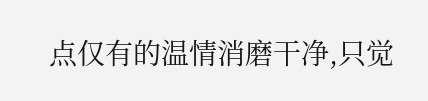点仅有的温情消磨干净,只觉